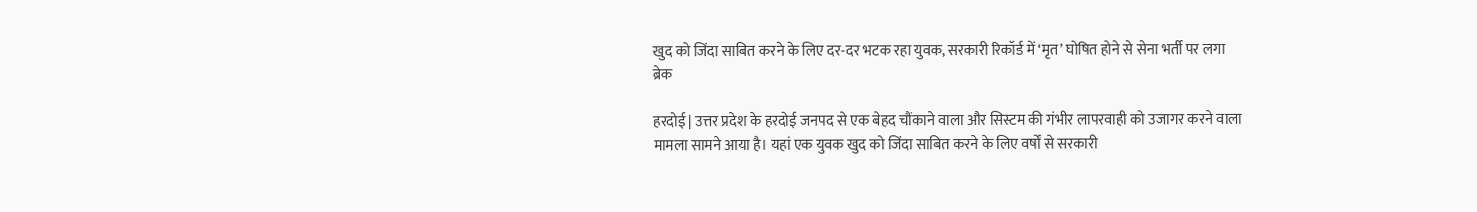खुद को जिंदा साबित करने के लिए दर-दर भटक रहा युवक, सरकारी रिकॉर्ड में ‘मृत’ घोषित होने से सेना भर्ती पर लगा ब्रेक

हरदोई | उत्तर प्रदेश के हरदोई जनपद से एक बेहद चौंकाने वाला और सिस्टम की गंभीर लापरवाही को उजागर करने वाला मामला सामने आया है। यहां एक युवक खुद को जिंदा साबित करने के लिए वर्षों से सरकारी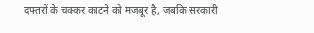दफ्तरों के चक्कर काटने को मजबूर है, जबकि सरकारी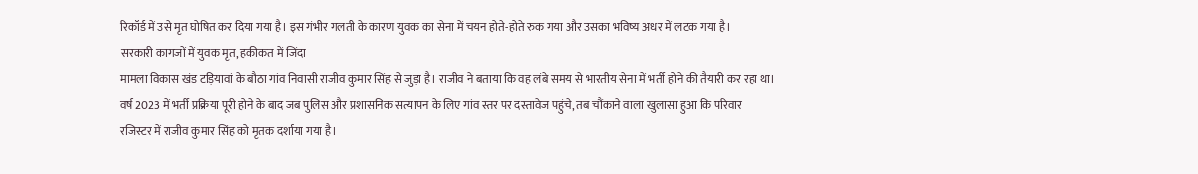रिकॉर्ड में उसे मृत घोषित कर दिया गया है। इस गंभीर गलती के कारण युवक का सेना में चयन होते-होते रुक गया और उसका भविष्य अधर में लटक गया है।
सरकारी कागजों में युवक मृत, हकीकत में जिंदा
मामला विकास खंड टड़ियावां के बौठा गांव निवासी राजीव कुमार सिंह से जुड़ा है। राजीव ने बताया कि वह लंबे समय से भारतीय सेना में भर्ती होने की तैयारी कर रहा था। वर्ष 2023 में भर्ती प्रक्रिया पूरी होने के बाद जब पुलिस और प्रशासनिक सत्यापन के लिए गांव स्तर पर दस्तावेज पहुंचे, तब चौंकाने वाला खुलासा हुआ कि परिवार रजिस्टर में राजीव कुमार सिंह को मृतक दर्शाया गया है।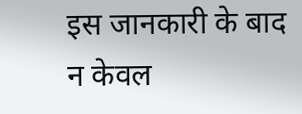इस जानकारी के बाद न केवल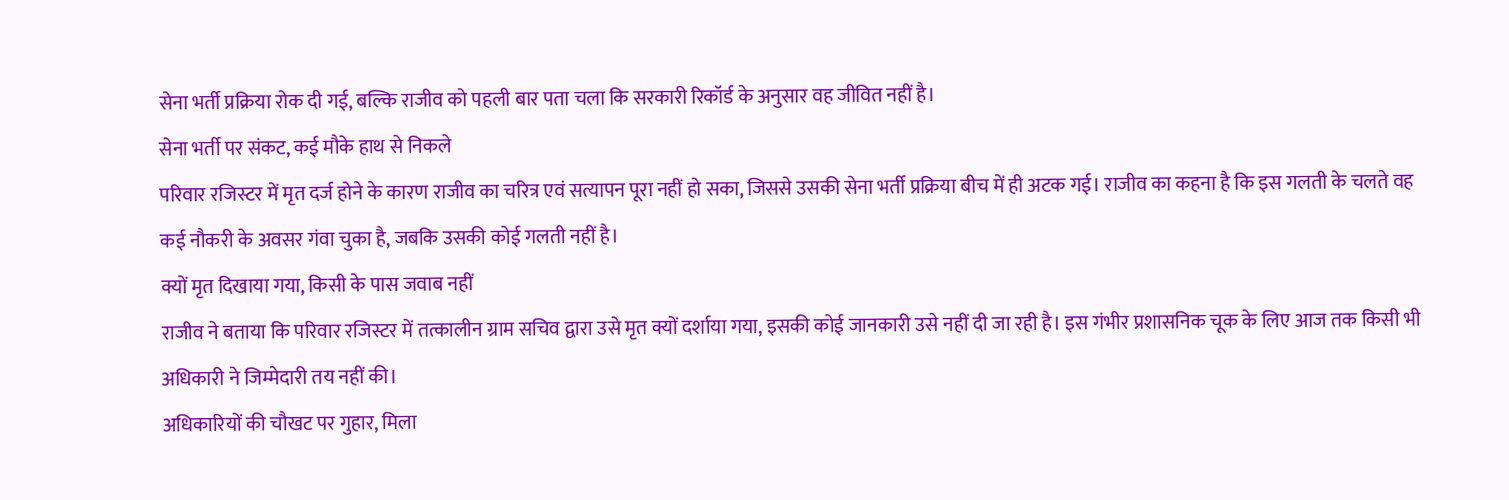सेना भर्ती प्रक्रिया रोक दी गई, बल्कि राजीव को पहली बार पता चला कि सरकारी रिकॉर्ड के अनुसार वह जीवित नहीं है।
सेना भर्ती पर संकट, कई मौके हाथ से निकले
परिवार रजिस्टर में मृत दर्ज होने के कारण राजीव का चरित्र एवं सत्यापन पूरा नहीं हो सका, जिससे उसकी सेना भर्ती प्रक्रिया बीच में ही अटक गई। राजीव का कहना है कि इस गलती के चलते वह कई नौकरी के अवसर गंवा चुका है, जबकि उसकी कोई गलती नहीं है।
क्यों मृत दिखाया गया, किसी के पास जवाब नहीं
राजीव ने बताया कि परिवार रजिस्टर में तत्कालीन ग्राम सचिव द्वारा उसे मृत क्यों दर्शाया गया, इसकी कोई जानकारी उसे नहीं दी जा रही है। इस गंभीर प्रशासनिक चूक के लिए आज तक किसी भी अधिकारी ने जिम्मेदारी तय नहीं की।
अधिकारियों की चौखट पर गुहार, मिला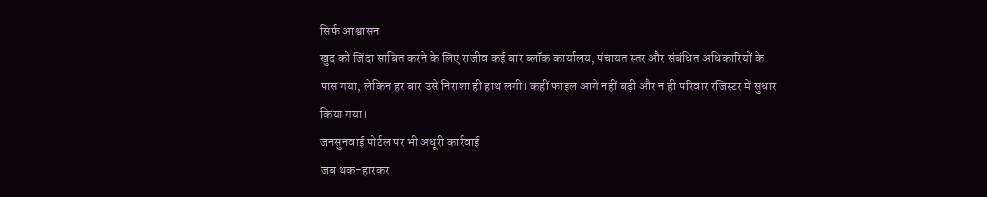सिर्फ आश्वासन
खुद को जिंदा साबित करने के लिए राजीव कई बार ब्लॉक कार्यालय, पंचायत स्तर और संबंधित अधिकारियों के पास गया, लेकिन हर बार उसे निराशा ही हाथ लगी। कहीं फाइल आगे नहीं बढ़ी और न ही परिवार रजिस्टर में सुधार किया गया।
जनसुनवाई पोर्टल पर भी अधूरी कार्रवाई
जब थक-हारकर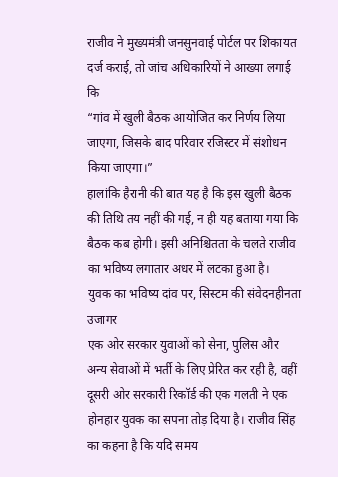राजीव ने मुख्यमंत्री जनसुनवाई पोर्टल पर शिकायत दर्ज कराई, तो जांच अधिकारियों ने आख्या लगाई कि
“गांव में खुली बैठक आयोजित कर निर्णय लिया जाएगा, जिसके बाद परिवार रजिस्टर में संशोधन किया जाएगा।”
हालांकि हैरानी की बात यह है कि इस खुली बैठक की तिथि तय नहीं की गई, न ही यह बताया गया कि बैठक कब होगी। इसी अनिश्चितता के चलते राजीव का भविष्य लगातार अधर में लटका हुआ है।
युवक का भविष्य दांव पर, सिस्टम की संवेदनहीनता उजागर
एक ओर सरकार युवाओं को सेना, पुलिस और अन्य सेवाओं में भर्ती के लिए प्रेरित कर रही है, वहीं दूसरी ओर सरकारी रिकॉर्ड की एक गलती ने एक होनहार युवक का सपना तोड़ दिया है। राजीव सिंह का कहना है कि यदि समय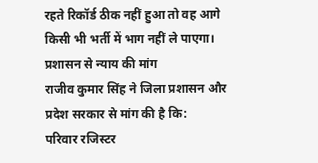रहते रिकॉर्ड ठीक नहीं हुआ तो वह आगे किसी भी भर्ती में भाग नहीं ले पाएगा।
प्रशासन से न्याय की मांग
राजीव कुमार सिंह ने जिला प्रशासन और प्रदेश सरकार से मांग की है कि:
परिवार रजिस्टर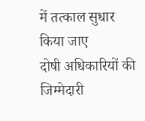में तत्काल सुधार किया जाए
दोषी अधिकारियों की जिम्मेदारी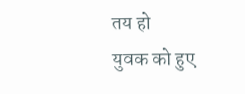तय हो
युवक को हुए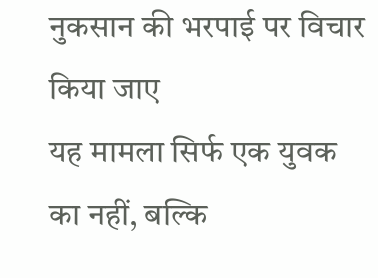नुकसान की भरपाई पर विचार किया जाए
यह मामला सिर्फ एक युवक का नहीं, बल्कि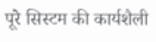पूरे सिस्टम की कार्यशैली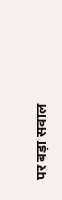पर बड़ा सवाल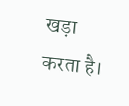खड़ा करता है।